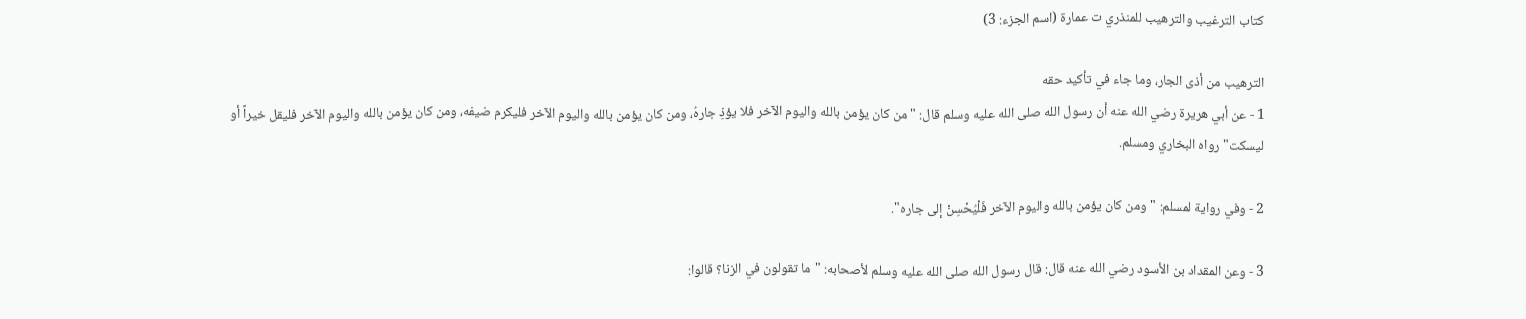كتاب الترغيب والترهيب للمنذري ت عمارة (اسم الجزء: 3)

الترهيب من أذى الجار، وما جاء في تأكيد حقه
1 - عن أبي هريرة رضي الله عنه أن رسول الله صلى الله عليه وسلم قال: "من كان يؤمن بالله واليوم الآخر فلا يؤذِ جارهُ، ومن كان يؤمن بالله واليوم الآخر فليكرم ضيفه، ومن كان يؤمن بالله واليوم الآخر فليقل خيراً أو ليسكت" رواه البخاري ومسلم.

2 - وفي رواية لمسلم: "ومن كان يؤمن بالله واليوم الآخر فَلْيُحْسِنْ إلى جاره".

3 - وعن المقداد بن الأسود رضي الله عنه قال: قال رسول الله صلى الله عليه وسلم لأصحابه: "ما تقولون في الزنا؟ قالوا: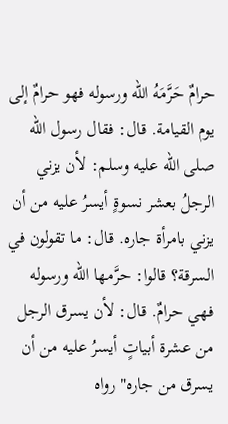حرامٌ حَرَّمَهُ الله ورسوله فهو حرامٌ إلى يوم القيامة. قال: فقال رسول الله صلى الله عليه وسلم: لأن يزني الرجلُ بعشر نسوةٍ أيسرُ عليه من أن يزني بامرأة جاره. قال: ما تقولون في السرقة؟ قالوا: حرَّمها الله ورسوله فهي حرامٌ. قال: لأن يسرق الرجل من عشرة أبياتٍ أيسرُ عليه من أن يسرق من جاره" رواه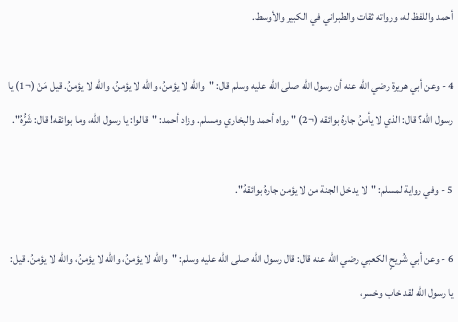أحمد واللفظ له، ورواته ثقات والطبراني في الكبير والأوسط.

4 - وعن أبي هريرة رضي الله عنه أن رسول الله صلى الله عليه وسلم قال: "والله لا يؤمنُ، والله لا يؤمنُ، والله لا يؤمنُ. قيل مَنْ (¬1) يا رسول الله؟ قال: الذي لا يأمنُ جارهُ بوائقه (¬2) " رواه أحمد والبخاري ومسلم. وزاد أحمد: "قالوا: يا رسول الله، وما بوائقه! قال: شَرُّهُ".

5 - وفي رواية لمسلم: "لا يدخل الجنة من لا يؤمن جارهُ بوائقهُ".

6 - وعن أبي شُريحٍ الكعبي رضي الله عنه قال: قال رسول الله صلى الله عليه وسلم: "والله لا يؤمنُ، والله لا يؤمنُ، والله لا يؤمنُ. قيل: يا رسول الله لقد خاب وخسر،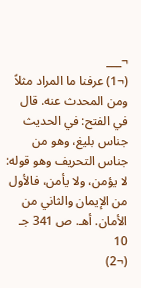¬___
(¬1) عرفنا ما المراد مثلاً ومن المحدث عنه. قال في الفتح: في الحديث جناس بليغ، وهو من جناس التحريف وهو قوله: لا يؤمن، ولا يأمن، فالأول من الإيمان والثاني من الأمان. أهـ. ص 341 جـ 10
(¬2)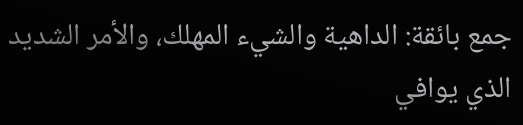جمع بائقة: الداهية والشيء المهلك، والأمر الشديد الذي يوافي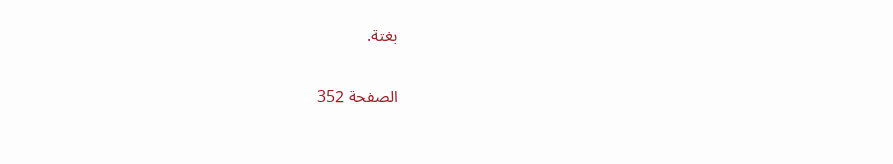بغتة.

الصفحة 352